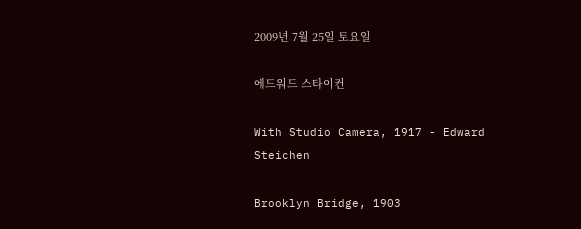2009년 7월 25일 토요일

에드워드 스타이컨

With Studio Camera, 1917 - Edward Steichen

Brooklyn Bridge, 1903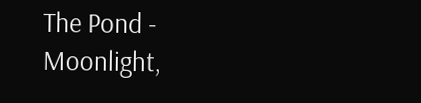The Pond - Moonlight,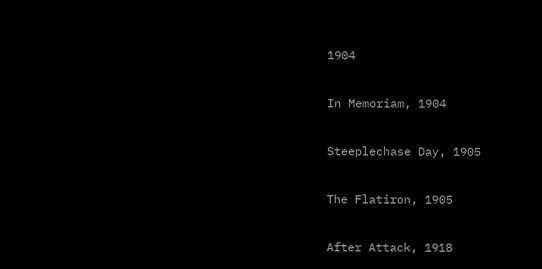1904

In Memoriam, 1904

Steeplechase Day, 1905

The Flatiron, 1905

After Attack, 1918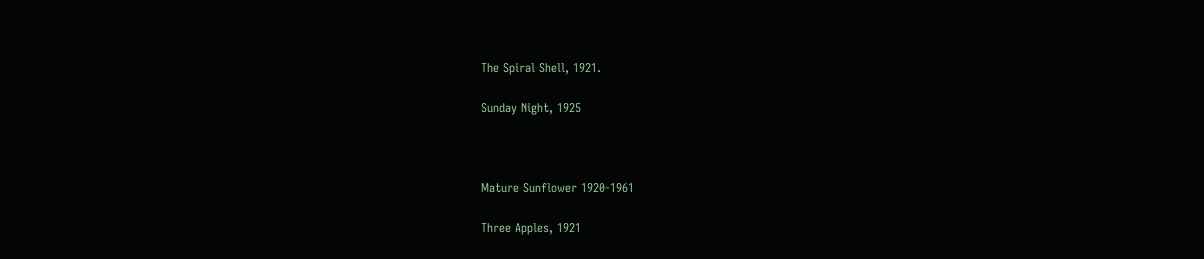The Spiral Shell, 1921.

Sunday Night, 1925



Mature Sunflower 1920-1961

Three Apples, 1921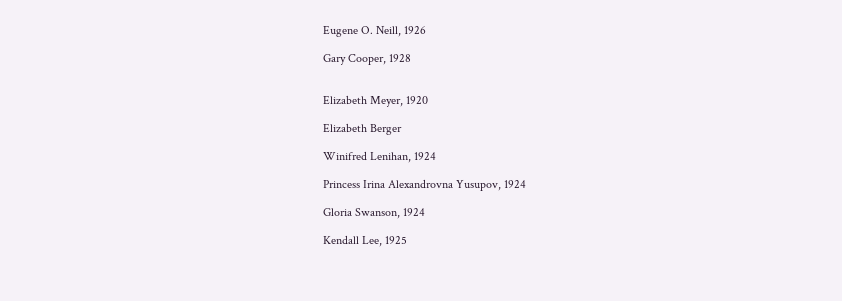Eugene O. Neill, 1926

Gary Cooper, 1928


Elizabeth Meyer, 1920

Elizabeth Berger

Winifred Lenihan, 1924

Princess Irina Alexandrovna Yusupov, 1924

Gloria Swanson, 1924

Kendall Lee, 1925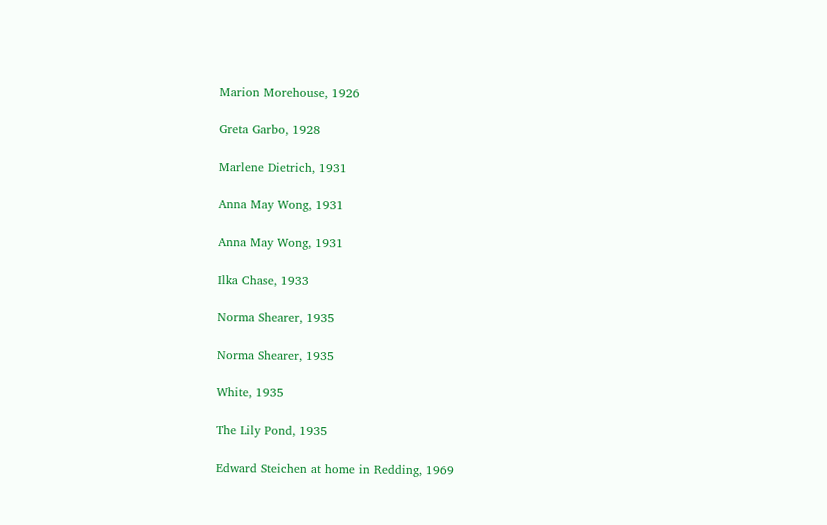Marion Morehouse, 1926

Greta Garbo, 1928

Marlene Dietrich, 1931

Anna May Wong, 1931

Anna May Wong, 1931

Ilka Chase, 1933

Norma Shearer, 1935

Norma Shearer, 1935

White, 1935

The Lily Pond, 1935

Edward Steichen at home in Redding, 1969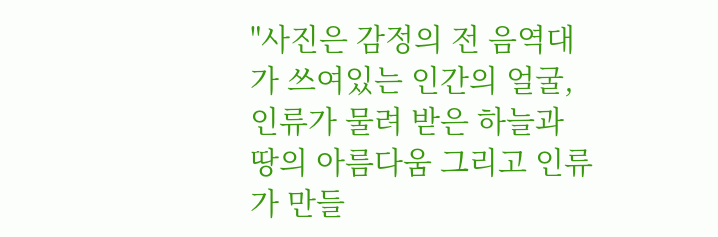"사진은 감정의 전 음역대가 쓰여있는 인간의 얼굴, 인류가 물려 받은 하늘과 땅의 아름다움 그리고 인류가 만들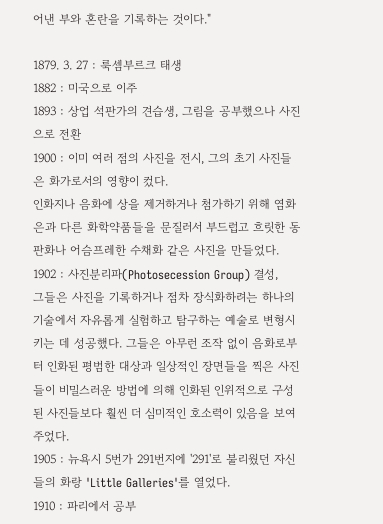어낸 부와 혼란을 기록하는 것이다."

1879. 3. 27 : 룩셈부르크 태생
1882 : 미국으로 이주
1893 : 상업 석판가의 견습생, 그림을 공부했으나 사진으로 전환
1900 : 이미 여러 점의 사진을 전시, 그의 초기 사진들은 화가로서의 영향이 컸다.
인화지나 음화에 상을 제거하거나 첨가하기 위해 염화은과 다른 화학약품들을 문질러서 부드럽고 흐릿한 동판화나 어슴프레한 수채화 같은 사진을 만들었다.
1902 : 사진분리파(Photosecession Group) 결성,
그들은 사진을 기록하거나 점차 장식화하려는 하나의 기술에서 자유롭게 실험하고 탐구하는 예술로 변형시키는 데 성공했다. 그들은 아무런 조작 없이 음화로부터 인화된 평범한 대상과 일상적인 장면들을 찍은 사진들이 비밀스러운 방법에 의해 인화된 인위적으로 구성된 사진들보다 훨씬 더 심미적인 호소력이 있음을 보여주었다.
1905 : 뉴욕시 5번가 291번지에 '291'로 불리웠던 자신들의 화랑 'Little Galleries'를 열었다.
1910 : 파리에서 공부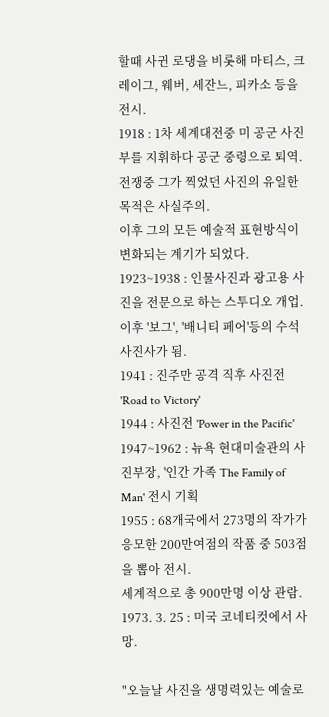할때 사귄 로댕을 비롯해 마티스, 크레이그, 웨버, 세잔느, 피카소 등을 전시.
1918 : 1차 세계대전중 미 공군 사진부를 지휘하다 공군 중령으로 퇴역.
전쟁중 그가 찍었던 사진의 유일한 목적은 사실주의.
이후 그의 모든 예술적 표현방식이 변화되는 계기가 되었다.
1923~1938 : 인물사진과 광고용 사진을 전문으로 하는 스투디오 개업.
이후 '보그', '배니티 페어'등의 수석 사진사가 됨.
1941 : 진주만 공격 직후 사진전 'Road to Victory'
1944 : 사진전 'Power in the Pacific'
1947~1962 : 뉴욕 현대미술관의 사진부장, '인간 가족 The Family of Man' 전시 기획
1955 : 68개국에서 273명의 작가가 응모한 200만여점의 작품 중 503점을 뽑아 전시.
세계적으로 총 900만명 이상 관람.
1973. 3. 25 : 미국 코네티컷에서 사망.

"오늘날 사진을 생명력있는 예술로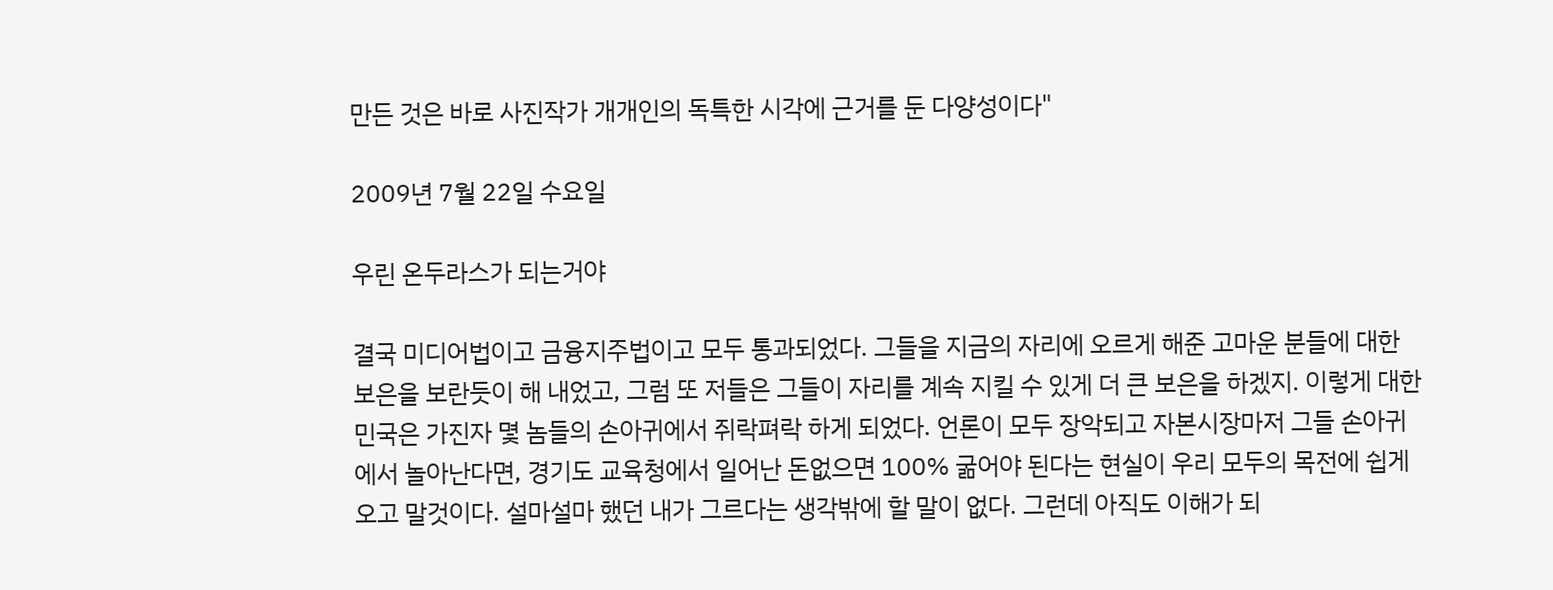만든 것은 바로 사진작가 개개인의 독특한 시각에 근거를 둔 다양성이다"

2009년 7월 22일 수요일

우린 온두라스가 되는거야

결국 미디어법이고 금융지주법이고 모두 통과되었다. 그들을 지금의 자리에 오르게 해준 고마운 분들에 대한 보은을 보란듯이 해 내었고, 그럼 또 저들은 그들이 자리를 계속 지킬 수 있게 더 큰 보은을 하겠지. 이렇게 대한민국은 가진자 몇 놈들의 손아귀에서 쥐락펴락 하게 되었다. 언론이 모두 장악되고 자본시장마저 그들 손아귀에서 놀아난다면, 경기도 교육청에서 일어난 돈없으면 100% 굶어야 된다는 현실이 우리 모두의 목전에 쉽게 오고 말것이다. 설마설마 했던 내가 그르다는 생각밖에 할 말이 없다. 그런데 아직도 이해가 되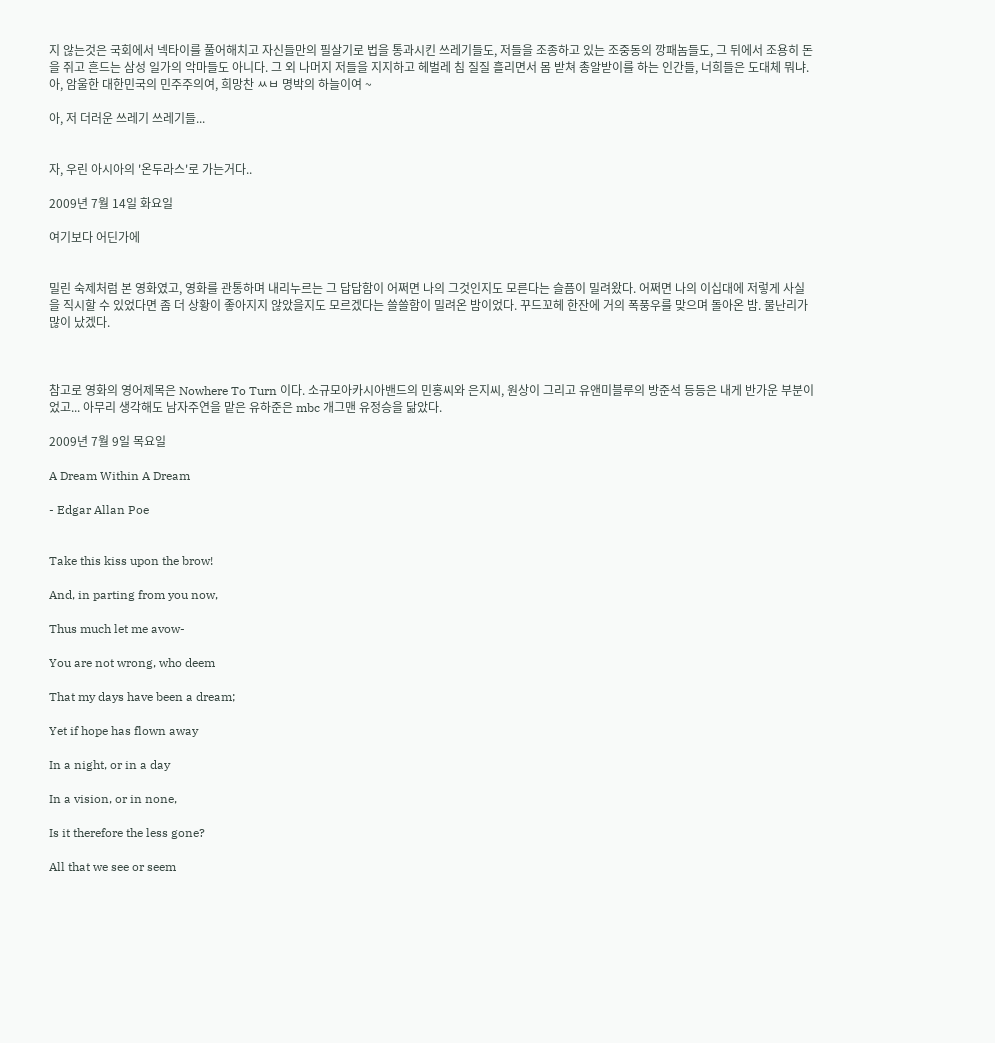지 않는것은 국회에서 넥타이를 풀어해치고 자신들만의 필살기로 법을 통과시킨 쓰레기들도, 저들을 조종하고 있는 조중동의 깡패놈들도, 그 뒤에서 조용히 돈을 쥐고 흔드는 삼성 일가의 악마들도 아니다. 그 외 나머지 저들을 지지하고 헤벌레 침 질질 흘리면서 몸 받쳐 총알받이를 하는 인간들, 너희들은 도대체 뭐냐. 아, 암울한 대한민국의 민주주의여, 희망찬 ㅆㅂ 명박의 하늘이여 ~

아, 저 더러운 쓰레기 쓰레기들...


자, 우린 아시아의 '온두라스'로 가는거다..

2009년 7월 14일 화요일

여기보다 어딘가에


밀린 숙제처럼 본 영화였고, 영화를 관통하며 내리누르는 그 답답함이 어쩌면 나의 그것인지도 모른다는 슬픔이 밀려왔다. 어쩌면 나의 이십대에 저렇게 사실을 직시할 수 있었다면 좀 더 상황이 좋아지지 않았을지도 모르겠다는 쓸쓸함이 밀려온 밤이었다. 꾸드꼬헤 한잔에 거의 폭풍우를 맞으며 돌아온 밤. 물난리가 많이 났겠다.



참고로 영화의 영어제목은 Nowhere To Turn 이다. 소규모아카시아밴드의 민홍씨와 은지씨, 원상이 그리고 유앤미블루의 방준석 등등은 내게 반가운 부분이었고... 아무리 생각해도 남자주연을 맡은 유하준은 mbc 개그맨 유정승을 닮았다.

2009년 7월 9일 목요일

A Dream Within A Dream

- Edgar Allan Poe


Take this kiss upon the brow!

And, in parting from you now,

Thus much let me avow-

You are not wrong, who deem

That my days have been a dream;

Yet if hope has flown away

In a night, or in a day

In a vision, or in none,

Is it therefore the less gone?

All that we see or seem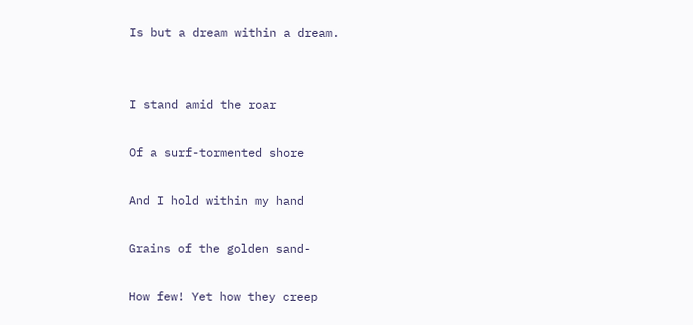Is but a dream within a dream.


I stand amid the roar

Of a surf-tormented shore

And I hold within my hand

Grains of the golden sand-

How few! Yet how they creep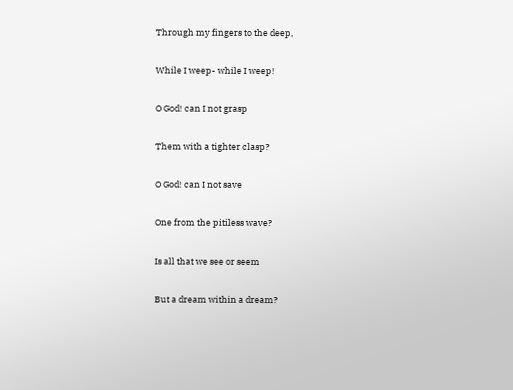Through my fingers to the deep,

While I weep- while I weep!

O God! can I not grasp

Them with a tighter clasp?

O God! can I not save

One from the pitiless wave?

Is all that we see or seem

But a dream within a dream?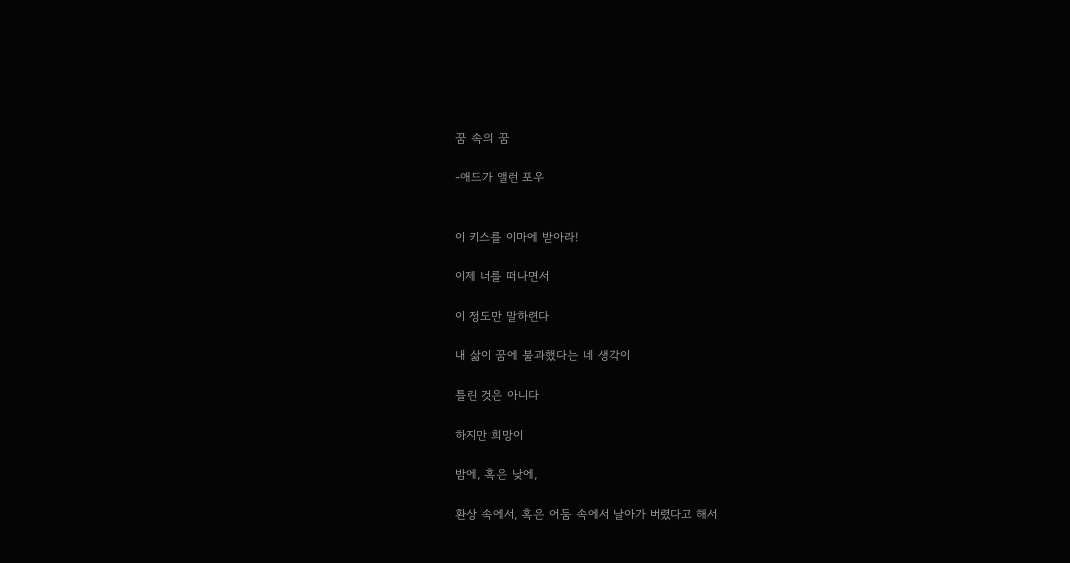꿈 속의 꿈

-애드가 앨런 포우


이 키스를 이마에 받아라!

이제 너를 떠나면서

이 정도만 말하련다

내 삶이 꿈에 불과했다는 네 생각이

틀린 것은 아니다

하지만 희망이

밤에, 혹은 낮에,

환상 속에서, 혹은 어둠 속에서 날아가 버렸다고 해서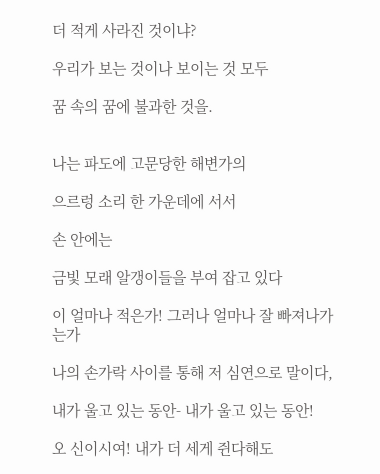더 적게 사라진 것이냐?

우리가 보는 것이나 보이는 것 모두

꿈 속의 꿈에 불과한 것을.


나는 파도에 고문당한 해변가의

으르렁 소리 한 가운데에 서서

손 안에는

금빛 모래 알갱이들을 부여 잡고 있다

이 얼마나 적은가! 그러나 얼마나 잘 빠져나가는가

나의 손가락 사이를 통해 저 심연으로 말이다,

내가 울고 있는 동안- 내가 울고 있는 동안!

오 신이시여! 내가 더 세게 쥔다해도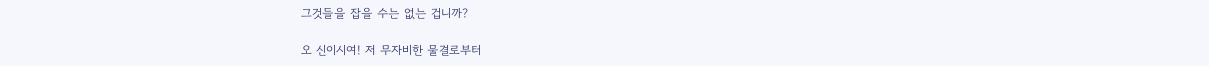그것들을 잡을 수는 없는 겁니까?

오 신이시여! 저 무자비한 물결로부터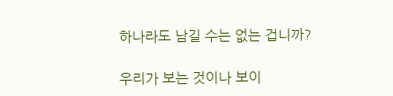하나라도 남길 수는 없는 겁니까?

우리가 보는 것이나 보이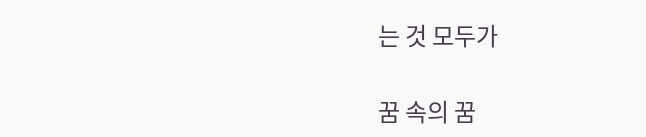는 것 모두가

꿈 속의 꿈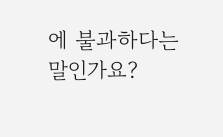에 불과하다는 말인가요?